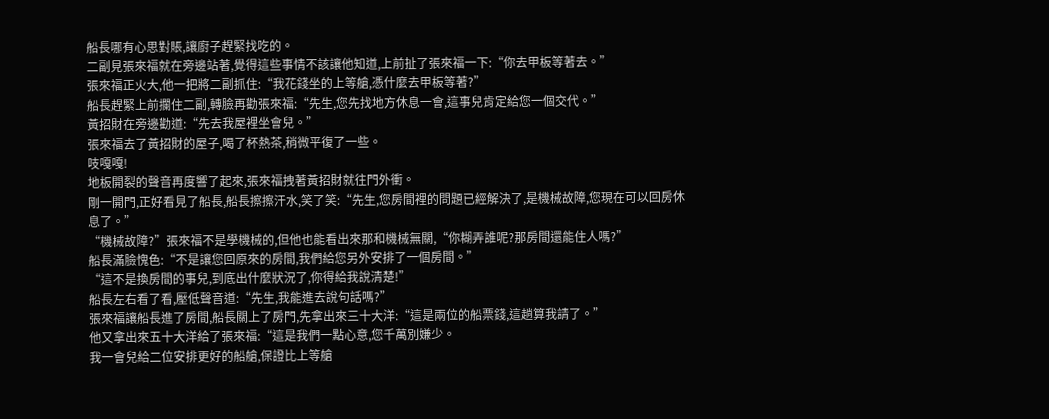船長哪有心思對賬,讓廚子趕緊找吃的。
二副見張來福就在旁邊站著,覺得這些事情不該讓他知道,上前扯了張來福一下:“你去甲板等著去。”
張來福正火大,他一把將二副抓住:“我花錢坐的上等艙,憑什麼去甲板等著?”
船長趕緊上前攔住二副,轉臉再勸張來福:“先生,您先找地方休息一會,這事兒肯定給您一個交代。”
黃招財在旁邊勸道:“先去我屋裡坐會兒。”
張來福去了黃招財的屋子,喝了杯熱茶,稍微平復了一些。
吱嘎嘎!
地板開裂的聲音再度響了起來,張來福拽著黃招財就往門外衝。
剛一開門,正好看見了船長,船長擦擦汗水,笑了笑:“先生,您房間裡的問題已經解決了,是機械故障,您現在可以回房休息了。”
“機械故障?”張來福不是學機械的,但他也能看出來那和機械無關,“你糊弄誰呢?那房間還能住人嗎?”
船長滿臉愧色:“不是讓您回原來的房間,我們給您另外安排了一個房間。”
“這不是換房間的事兒,到底出什麼狀況了,你得給我說清楚!”
船長左右看了看,壓低聲音道:“先生,我能進去說句話嗎?”
張來福讓船長進了房間,船長關上了房門,先拿出來三十大洋:“這是兩位的船票錢,這趟算我請了。”
他又拿出來五十大洋給了張來福:“這是我們一點心意,您千萬別嫌少。
我一會兒給二位安排更好的船艙,保證比上等艙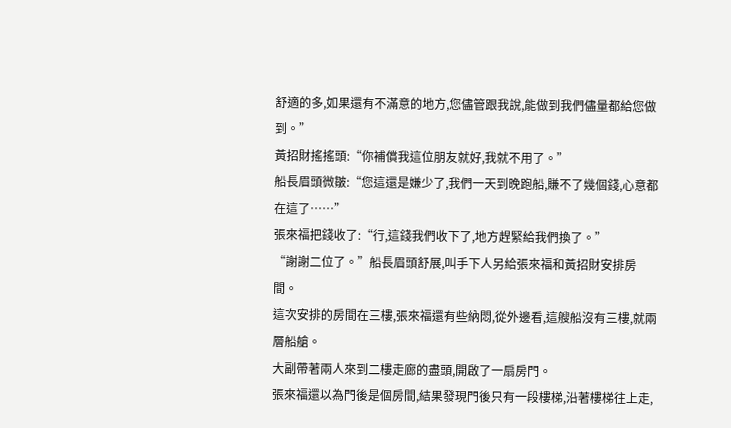舒適的多,如果還有不滿意的地方,您儘管跟我說,能做到我們儘量都給您做到。”
黃招財搖搖頭:“你補償我這位朋友就好,我就不用了。”
船長眉頭微皺:“您這還是嫌少了,我們一天到晚跑船,賺不了幾個錢,心意都在這了……”
張來福把錢收了:“行,這錢我們收下了,地方趕緊給我們換了。”
“謝謝二位了。”船長眉頭舒展,叫手下人另給張來福和黃招財安排房間。
這次安排的房間在三樓,張來福還有些納悶,從外邊看,這艘船沒有三樓,就兩層船艙。
大副帶著兩人來到二樓走廊的盡頭,開啟了一扇房門。
張來福還以為門後是個房間,結果發現門後只有一段樓梯,沿著樓梯往上走,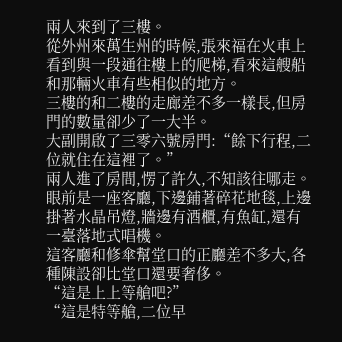兩人來到了三樓。
從外州來萬生州的時候,張來福在火車上看到與一段通往樓上的爬梯,看來這艘船和那輛火車有些相似的地方。
三樓的和二樓的走廊差不多一樣長,但房門的數量卻少了一大半。
大副開啟了三零六號房門:“餘下行程,二位就住在這裡了。”
兩人進了房間,愣了許久,不知該往哪走。
眼前是一座客廳,下邊鋪著碎花地毯,上邊掛著水晶吊燈,牆邊有酒櫃,有魚缸,還有一臺落地式唱機。
這客廳和修傘幫堂口的正廳差不多大,各種陳設卻比堂口還要奢侈。
“這是上上等艙吧?”
“這是特等艙,二位早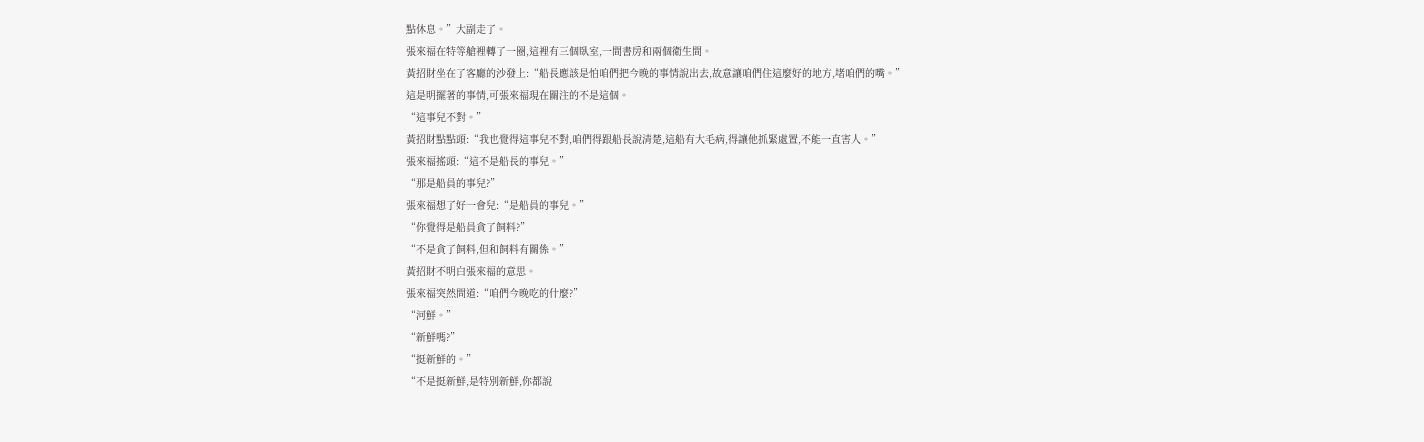點休息。”大副走了。
張來福在特等艙裡轉了一圈,這裡有三個臥室,一間書房和兩個衛生間。
黃招財坐在了客廳的沙發上:“船長應該是怕咱們把今晚的事情說出去,故意讓咱們住這麼好的地方,堵咱們的嘴。”
這是明擺著的事情,可張來福現在關注的不是這個。
“這事兒不對。”
黃招財點點頭:“我也覺得這事兒不對,咱們得跟船長說清楚,這船有大毛病,得讓他抓緊處置,不能一直害人。”
張來福搖頭:“這不是船長的事兒。”
“那是船員的事兒?”
張來福想了好一會兒:“是船員的事兒。”
“你覺得是船員貪了飼料?”
“不是貪了飼料,但和飼料有關係。”
黃招財不明白張來福的意思。
張來福突然問道:“咱們今晚吃的什麼?”
“河鮮。”
“新鮮嗎?”
“挺新鮮的。”
“不是挺新鮮,是特別新鮮,你都說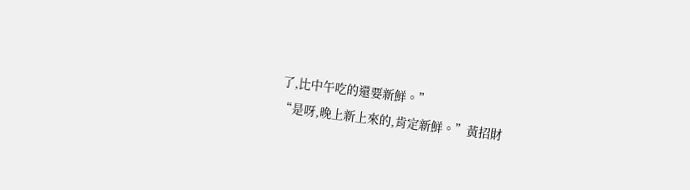了,比中午吃的還要新鮮。”
“是呀,晚上新上來的,肯定新鮮。”黃招財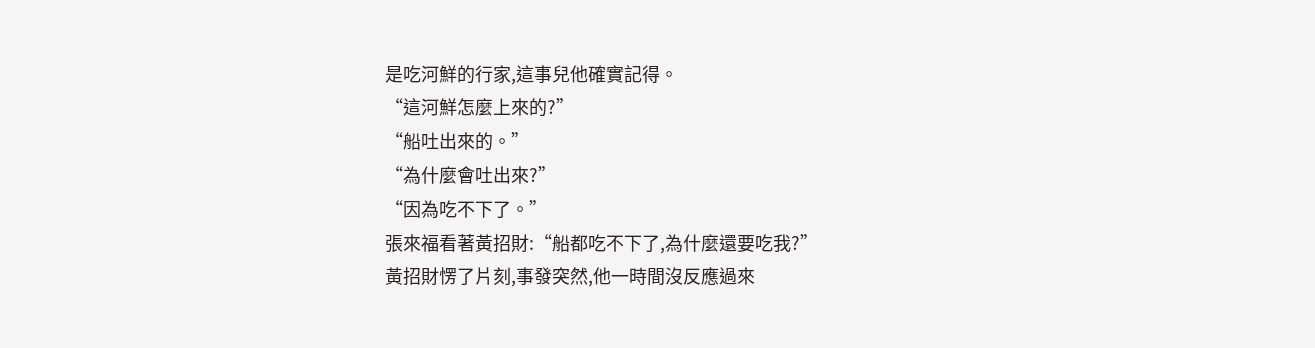是吃河鮮的行家,這事兒他確實記得。
“這河鮮怎麼上來的?”
“船吐出來的。”
“為什麼會吐出來?”
“因為吃不下了。”
張來福看著黃招財:“船都吃不下了,為什麼還要吃我?”
黃招財愣了片刻,事發突然,他一時間沒反應過來